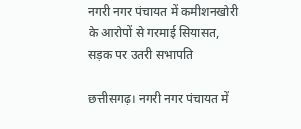नगरी नगर पंचायत में कमीशनखोरी के आरोपों से गरमाई सियासत, सड़क पर उतरी सभापति

छत्तीसगढ़। नगरी नगर पंचायत में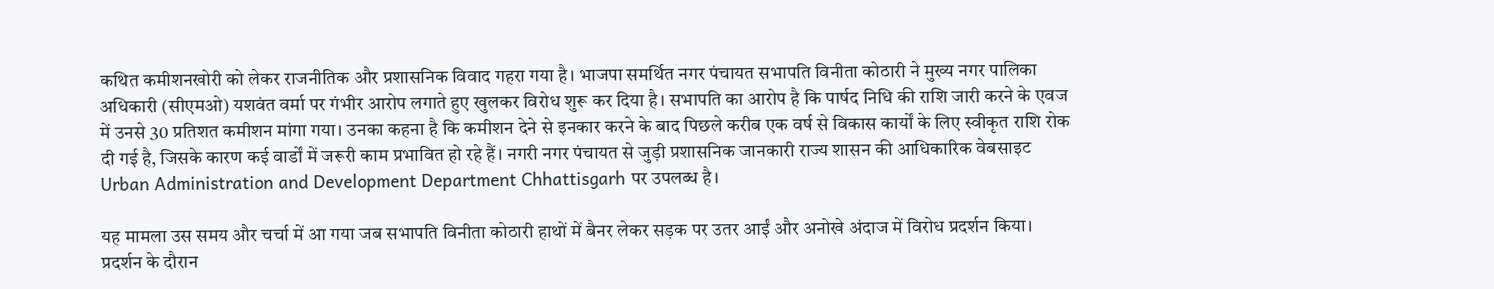कथित कमीशनखोरी को लेकर राजनीतिक और प्रशासनिक विवाद गहरा गया है। भाजपा समर्थित नगर पंचायत सभापति विनीता कोठारी ने मुख्य नगर पालिका अधिकारी (सीएमओ) यशवंत वर्मा पर गंभीर आरोप लगाते हुए खुलकर विरोध शुरू कर दिया है। सभापति का आरोप है कि पार्षद निधि की राशि जारी करने के एवज में उनसे 30 प्रतिशत कमीशन मांगा गया। उनका कहना है कि कमीशन देने से इनकार करने के बाद पिछले करीब एक वर्ष से विकास कार्यों के लिए स्वीकृत राशि रोक दी गई है, जिसके कारण कई वार्डों में जरूरी काम प्रभावित हो रहे हैं। नगरी नगर पंचायत से जुड़ी प्रशासनिक जानकारी राज्य शासन की आधिकारिक वेबसाइट Urban Administration and Development Department Chhattisgarh पर उपलब्ध है।

यह मामला उस समय और चर्चा में आ गया जब सभापति विनीता कोठारी हाथों में बैनर लेकर सड़क पर उतर आईं और अनोखे अंदाज में विरोध प्रदर्शन किया। प्रदर्शन के दौरान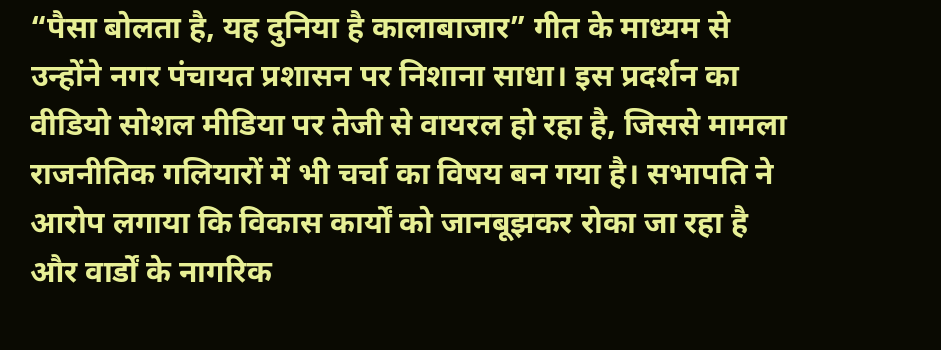“पैसा बोलता है, यह दुनिया है कालाबाजार” गीत के माध्यम से उन्होंने नगर पंचायत प्रशासन पर निशाना साधा। इस प्रदर्शन का वीडियो सोशल मीडिया पर तेजी से वायरल हो रहा है, जिससे मामला राजनीतिक गलियारों में भी चर्चा का विषय बन गया है। सभापति ने आरोप लगाया कि विकास कार्यों को जानबूझकर रोका जा रहा है और वार्डों के नागरिक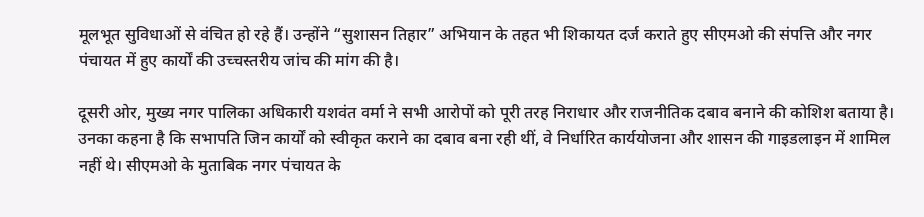मूलभूत सुविधाओं से वंचित हो रहे हैं। उन्होंने “सुशासन तिहार” अभियान के तहत भी शिकायत दर्ज कराते हुए सीएमओ की संपत्ति और नगर पंचायत में हुए कार्यों की उच्चस्तरीय जांच की मांग की है।

दूसरी ओर, मुख्य नगर पालिका अधिकारी यशवंत वर्मा ने सभी आरोपों को पूरी तरह निराधार और राजनीतिक दबाव बनाने की कोशिश बताया है। उनका कहना है कि सभापति जिन कार्यों को स्वीकृत कराने का दबाव बना रही थीं, वे निर्धारित कार्ययोजना और शासन की गाइडलाइन में शामिल नहीं थे। सीएमओ के मुताबिक नगर पंचायत के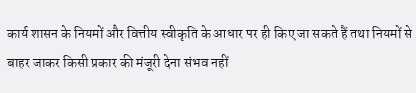कार्य शासन के नियमों और वित्तीय स्वीकृति के आधार पर ही किए जा सकते हैं तथा नियमों से बाहर जाकर किसी प्रकार की मंजूरी देना संभव नहीं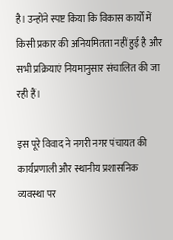है। उन्होंने स्पष्ट किया कि विकास कार्यों में किसी प्रकार की अनियमितता नहीं हुई है और सभी प्रक्रियाएं नियमानुसार संचालित की जा रही हैं।

इस पूरे विवाद ने नगरी नगर पंचायत की कार्यप्रणाली और स्थानीय प्रशासनिक व्यवस्था पर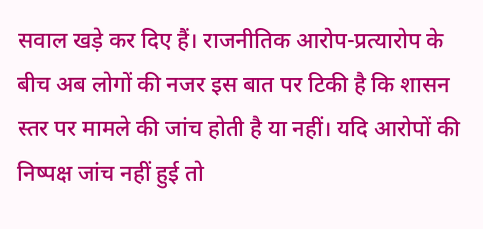सवाल खड़े कर दिए हैं। राजनीतिक आरोप-प्रत्यारोप के बीच अब लोगों की नजर इस बात पर टिकी है कि शासन स्तर पर मामले की जांच होती है या नहीं। यदि आरोपों की निष्पक्ष जांच नहीं हुई तो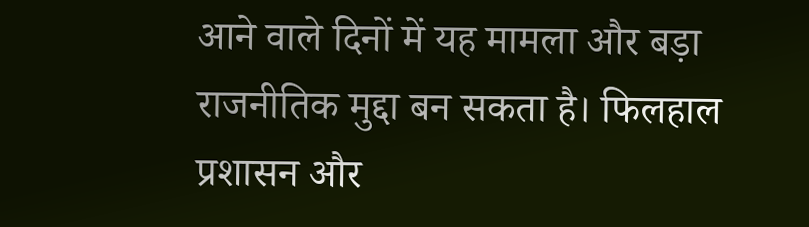आने वाले दिनों में यह मामला और बड़ा राजनीतिक मुद्दा बन सकता है। फिलहाल प्रशासन और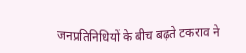जनप्रतिनिधियों के बीच बढ़ते टकराव ने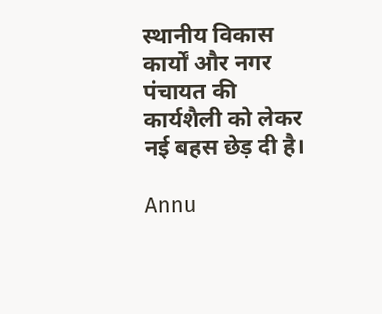स्थानीय विकास कार्यों और नगर पंचायत की कार्यशैली को लेकर नई बहस छेड़ दी है।

Annu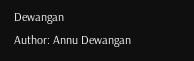Dewangan
Author: Annu Dewangan